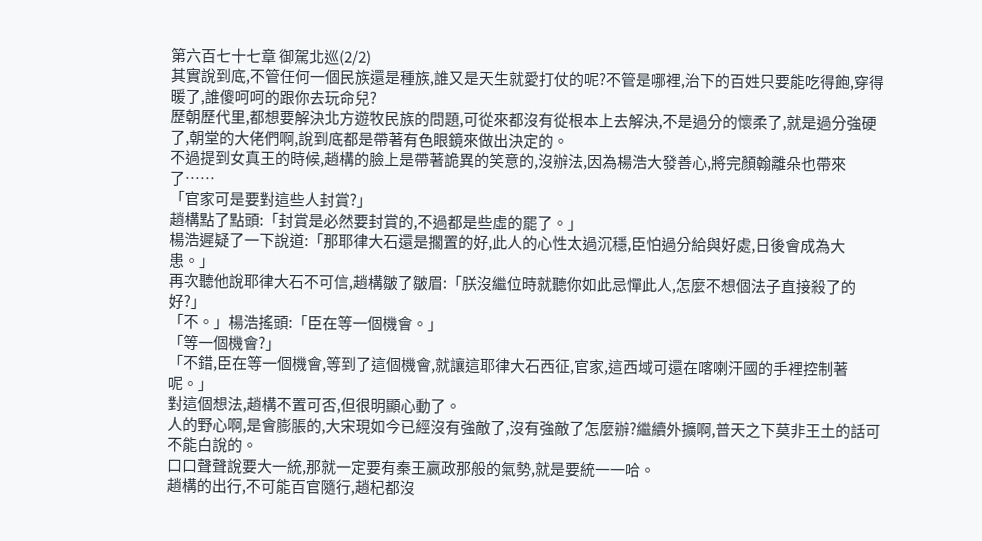第六百七十七章 御駕北巡(2/2)
其實說到底,不管任何一個民族還是種族,誰又是天生就愛打仗的呢?不管是哪裡,治下的百姓只要能吃得飽,穿得暖了,誰傻呵呵的跟你去玩命兒?
歷朝歷代里,都想要解決北方遊牧民族的問題,可從來都沒有從根本上去解決,不是過分的懷柔了,就是過分強硬了,朝堂的大佬們啊,說到底都是帶著有色眼鏡來做出決定的。
不過提到女真王的時候,趙構的臉上是帶著詭異的笑意的,沒辦法,因為楊浩大發善心,將完顏翰離朵也帶來了……
「官家可是要對這些人封賞?」
趙構點了點頭:「封賞是必然要封賞的,不過都是些虛的罷了。」
楊浩遲疑了一下說道:「那耶律大石還是擱置的好,此人的心性太過沉穩,臣怕過分給與好處,日後會成為大患。」
再次聽他說耶律大石不可信,趙構皺了皺眉:「朕沒繼位時就聽你如此忌憚此人,怎麼不想個法子直接殺了的好?」
「不。」楊浩搖頭:「臣在等一個機會。」
「等一個機會?」
「不錯,臣在等一個機會,等到了這個機會,就讓這耶律大石西征,官家,這西域可還在喀喇汗國的手裡控制著呢。」
對這個想法,趙構不置可否,但很明顯心動了。
人的野心啊,是會膨脹的,大宋現如今已經沒有強敵了,沒有強敵了怎麼辦?繼續外擴啊,普天之下莫非王土的話可不能白說的。
口口聲聲說要大一統,那就一定要有秦王嬴政那般的氣勢,就是要統一一哈。
趙構的出行,不可能百官隨行,趙杞都沒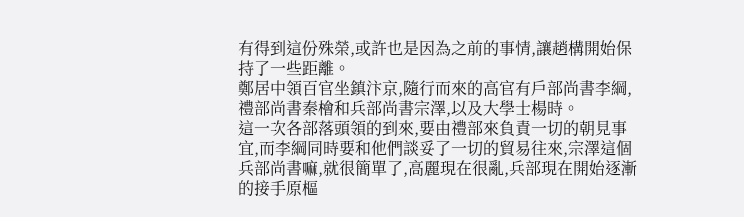有得到這份殊榮,或許也是因為之前的事情,讓趙構開始保持了一些距離。
鄭居中領百官坐鎮汴京,隨行而來的高官有戶部尚書李綱,禮部尚書秦檜和兵部尚書宗澤,以及大學士楊時。
這一次各部落頭領的到來,要由禮部來負責一切的朝見事宜,而李綱同時要和他們談妥了一切的貿易往來,宗澤這個兵部尚書嘛,就很簡單了,高麗現在很亂,兵部現在開始逐漸的接手原樞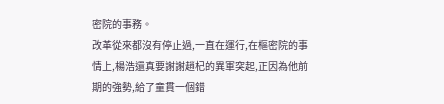密院的事務。
改革從來都沒有停止過,一直在運行,在樞密院的事情上,楊浩還真要謝謝趙杞的異軍突起,正因為他前期的強勢,給了童貫一個錯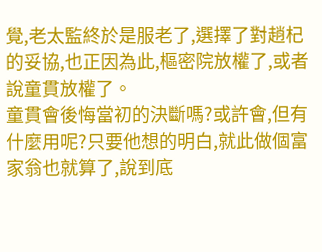覺,老太監終於是服老了,選擇了對趙杞的妥協,也正因為此,樞密院放權了,或者說童貫放權了。
童貫會後悔當初的決斷嗎?或許會,但有什麼用呢?只要他想的明白,就此做個富家翁也就算了,說到底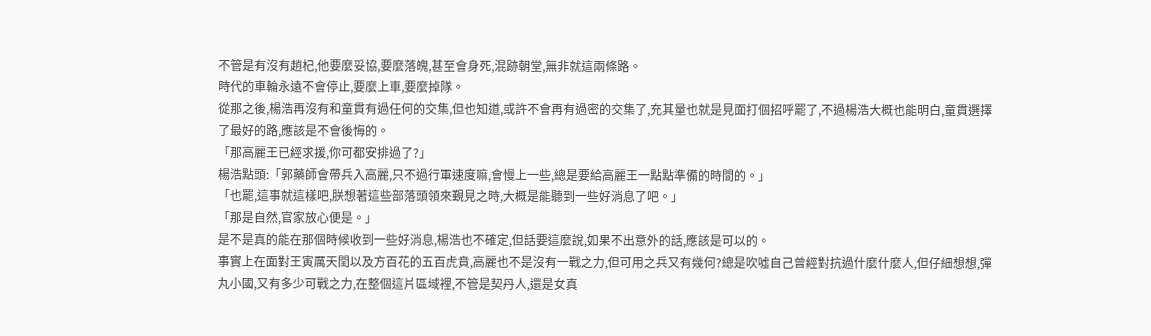不管是有沒有趙杞,他要麼妥協,要麼落魄,甚至會身死,混跡朝堂,無非就這兩條路。
時代的車輪永遠不會停止,要麼上車,要麼掉隊。
從那之後,楊浩再沒有和童貫有過任何的交集,但也知道,或許不會再有過密的交集了,充其量也就是見面打個招呼罷了,不過楊浩大概也能明白,童貫選擇了最好的路,應該是不會後悔的。
「那高麗王已經求援,你可都安排過了?」
楊浩點頭:「郭藥師會帶兵入高麗,只不過行軍速度嘛,會慢上一些,總是要給高麗王一點點準備的時間的。」
「也罷,這事就這樣吧,朕想著這些部落頭領來覲見之時,大概是能聽到一些好消息了吧。」
「那是自然,官家放心便是。」
是不是真的能在那個時候收到一些好消息,楊浩也不確定,但話要這麼說,如果不出意外的話,應該是可以的。
事實上在面對王寅厲天閏以及方百花的五百虎賁,高麗也不是沒有一戰之力,但可用之兵又有幾何?總是吹噓自己曾經對抗過什麼什麼人,但仔細想想,彈丸小國,又有多少可戰之力,在整個這片區域裡,不管是契丹人,還是女真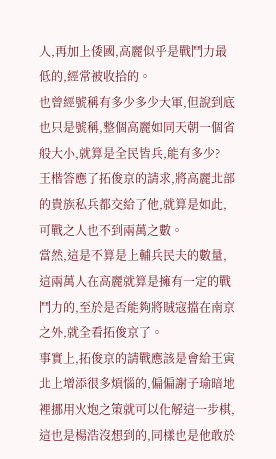人,再加上倭國,高麗似乎是戰鬥力最低的,經常被收拾的。
也曾經號稱有多少多少大軍,但說到底也只是號稱,整個高麗如同天朝一個省般大小,就算是全民皆兵,能有多少?
王楷答應了拓俊京的請求,將高麗北部的貴族私兵都交給了他,就算是如此,可戰之人也不到兩萬之數。
當然,這是不算是上輔兵民夫的數量,這兩萬人在高麗就算是擁有一定的戰鬥力的,至於是否能夠將賊寇擋在南京之外,就全看拓俊京了。
事實上,拓俊京的請戰應該是會給王寅北上增添很多煩惱的,偏偏謝子瑜暗地裡挪用火炮之策就可以化解這一步棋,這也是楊浩沒想到的,同樣也是他敢於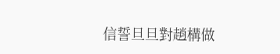信誓旦旦對趙構做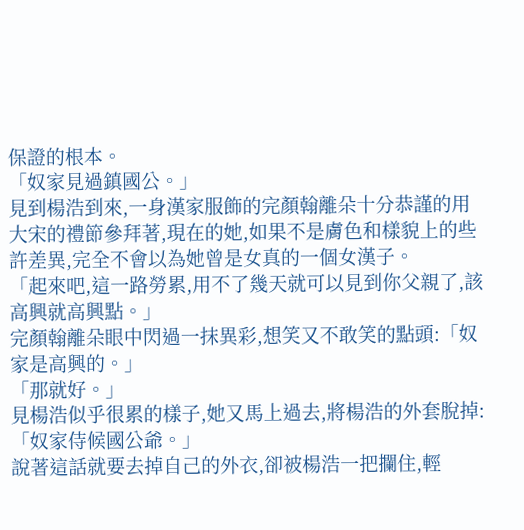保證的根本。
「奴家見過鎮國公。」
見到楊浩到來,一身漢家服飾的完顏翰離朵十分恭謹的用大宋的禮節參拜著,現在的她,如果不是膚色和樣貌上的些許差異,完全不會以為她曾是女真的一個女漢子。
「起來吧,這一路勞累,用不了幾天就可以見到你父親了,該高興就高興點。」
完顏翰離朵眼中閃過一抹異彩,想笑又不敢笑的點頭:「奴家是高興的。」
「那就好。」
見楊浩似乎很累的樣子,她又馬上過去,將楊浩的外套脫掉:「奴家侍候國公爺。」
說著這話就要去掉自己的外衣,卻被楊浩一把攔住,輕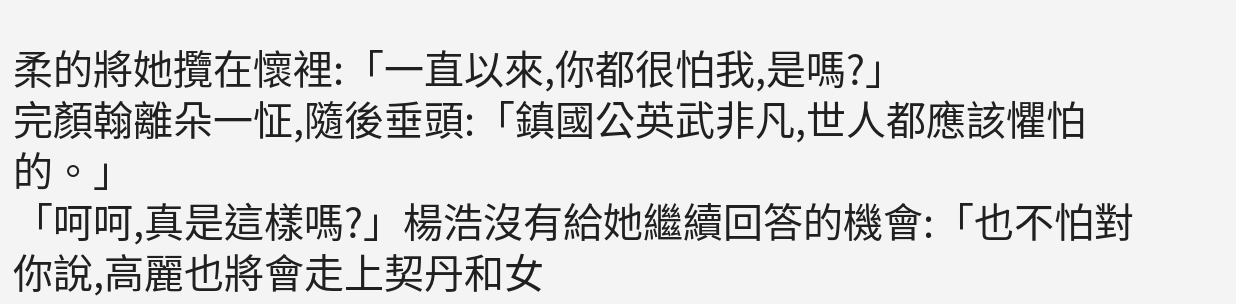柔的將她攬在懷裡:「一直以來,你都很怕我,是嗎?」
完顏翰離朵一怔,隨後垂頭:「鎮國公英武非凡,世人都應該懼怕的。」
「呵呵,真是這樣嗎?」楊浩沒有給她繼續回答的機會:「也不怕對你說,高麗也將會走上契丹和女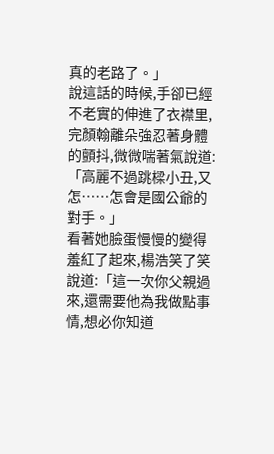真的老路了。」
說這話的時候,手卻已經不老實的伸進了衣襟里,完顏翰離朵強忍著身體的顫抖,微微喘著氣說道:「高麗不過跳樑小丑,又怎……怎會是國公爺的對手。」
看著她臉蛋慢慢的變得羞紅了起來,楊浩笑了笑說道:「這一次你父親過來,還需要他為我做點事情,想必你知道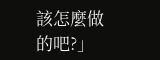該怎麼做的吧?」